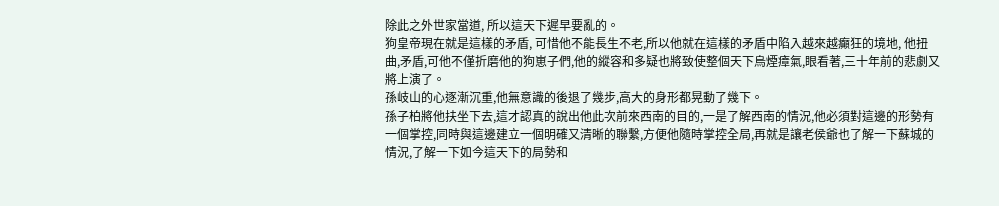除此之外世家當道, 所以這天下遲早要亂的。
狗皇帝現在就是這樣的矛盾, 可惜他不能長生不老,所以他就在這樣的矛盾中陷入越來越癲狂的境地, 他扭曲,矛盾,可他不僅折磨他的狗崽子們,他的縱容和多疑也將致使整個天下烏煙瘴氣,眼看著,三十年前的悲劇又將上演了。
孫岐山的心逐漸沉重,他無意識的後退了幾步,高大的身形都晃動了幾下。
孫子柏將他扶坐下去,這才認真的說出他此次前來西南的目的,一是了解西南的情況,他必須對這邊的形勢有一個掌控,同時與這邊建立一個明確又清晰的聯繫,方便他隨時掌控全局,再就是讓老侯爺也了解一下蘇城的情況,了解一下如今這天下的局勢和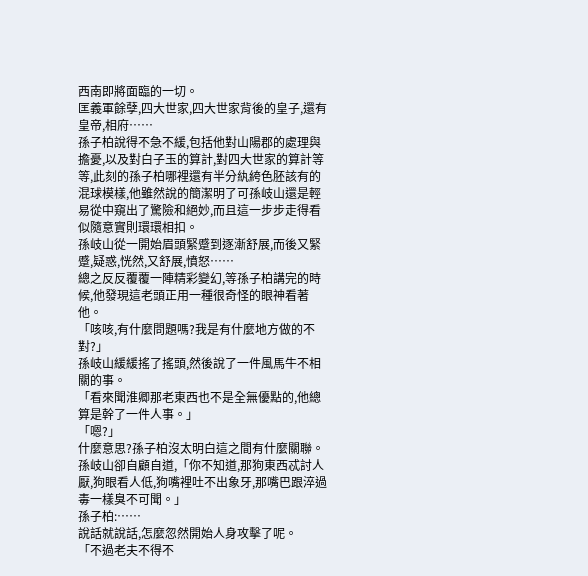西南即將面臨的一切。
匡義軍餘孽,四大世家,四大世家背後的皇子,還有皇帝,相府……
孫子柏說得不急不緩,包括他對山陽郡的處理與擔憂,以及對白子玉的算計,對四大世家的算計等等,此刻的孫子柏哪裡還有半分紈絝色胚該有的混球模樣,他雖然說的簡潔明了可孫岐山還是輕易從中窺出了驚險和絕妙,而且這一步步走得看似隨意實則環環相扣。
孫岐山從一開始眉頭緊蹙到逐漸舒展,而後又緊蹙,疑惑,恍然,又舒展,憤怒……
總之反反覆覆一陣精彩變幻,等孫子柏講完的時候,他發現這老頭正用一種很奇怪的眼神看著他。
「咳咳,有什麼問題嗎?我是有什麼地方做的不對?」
孫岐山緩緩搖了搖頭,然後說了一件風馬牛不相關的事。
「看來聞淮卿那老東西也不是全無優點的,他總算是幹了一件人事。」
「嗯?」
什麼意思?孫子柏沒太明白這之間有什麼關聯。
孫岐山卻自顧自道,「你不知道,那狗東西忒討人厭,狗眼看人低,狗嘴裡吐不出象牙,那嘴巴跟淬過毒一樣臭不可聞。」
孫子柏:……
說話就說話,怎麼忽然開始人身攻擊了呢。
「不過老夫不得不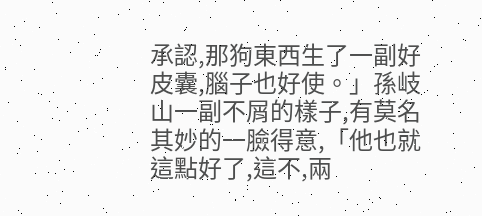承認,那狗東西生了一副好皮囊,腦子也好使。」孫岐山一副不屑的樣子,有莫名其妙的一臉得意,「他也就這點好了,這不,兩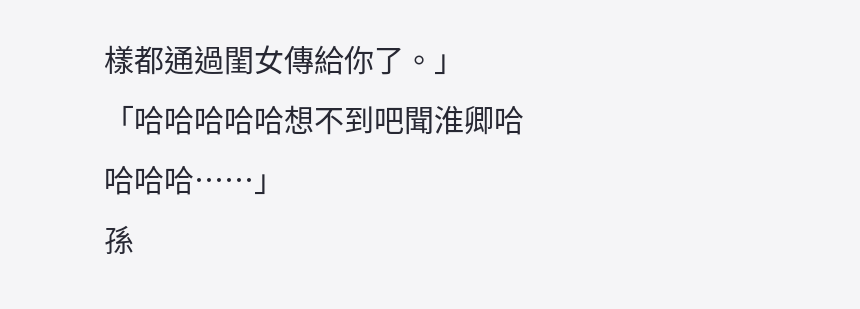樣都通過閨女傳給你了。」
「哈哈哈哈哈想不到吧聞淮卿哈哈哈哈……」
孫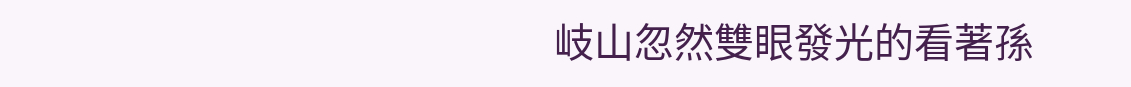岐山忽然雙眼發光的看著孫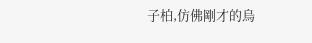子柏,仿佛剛才的烏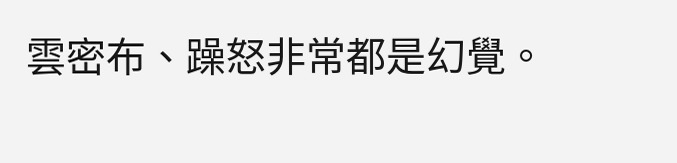雲密布、躁怒非常都是幻覺。